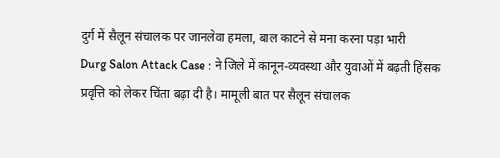दुर्ग में सैलून संचालक पर जानलेवा हमला, बाल काटने से मना करना पड़ा भारी
Durg Salon Attack Case : ने जिले में कानून-व्यवस्था और युवाओं में बढ़ती हिंसक प्रवृत्ति को लेकर चिंता बढ़ा दी है। मामूली बात पर सैलून संचालक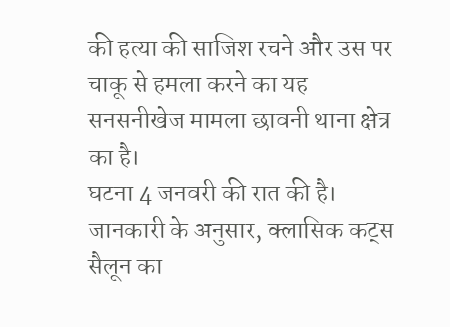की हत्या की साजिश रचने और उस पर चाकू से हमला करने का यह सनसनीखेज मामला छावनी थाना क्षेत्र का है।
घटना 4 जनवरी की रात की है। जानकारी के अनुसार, क्लासिक कट्स सैलून का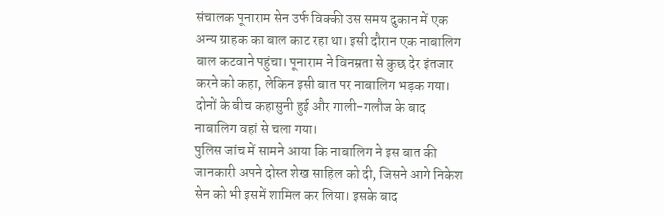संचालक पूनाराम सेन उर्फ विक्की उस समय दुकान में एक अन्य ग्राहक का बाल काट रहा था। इसी दौरान एक नाबालिग बाल कटवाने पहुंचा। पूनाराम ने विनम्रता से कुछ देर इंतजार करने को कहा, लेकिन इसी बात पर नाबालिग भड़क गया। दोनों के बीच कहासुनी हुई और गाली-गलौज के बाद नाबालिग वहां से चला गया।
पुलिस जांच में सामने आया कि नाबालिग ने इस बात की जानकारी अपने दोस्त शेख साहिल को दी, जिसने आगे निकेश सेन को भी इसमें शामिल कर लिया। इसके बाद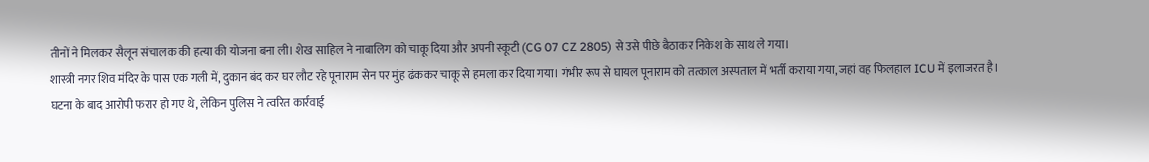तीनों ने मिलकर सैलून संचालक की हत्या की योजना बना ली। शेख साहिल ने नाबालिग को चाकू दिया और अपनी स्कूटी (CG 07 CZ 2805) से उसे पीछे बैठाकर निकेश के साथ ले गया।
शास्त्री नगर शिव मंदिर के पास एक गली में, दुकान बंद कर घर लौट रहे पूनाराम सेन पर मुंह ढंककर चाकू से हमला कर दिया गया। गंभीर रूप से घायल पूनाराम को तत्काल अस्पताल में भर्ती कराया गया, जहां वह फिलहाल ICU में इलाजरत है।
घटना के बाद आरोपी फरार हो गए थे, लेकिन पुलिस ने त्वरित कार्रवाई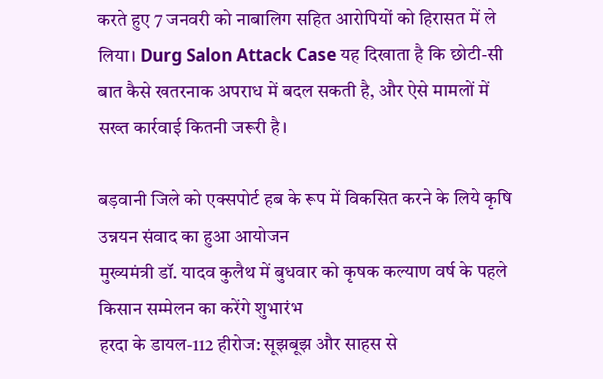करते हुए 7 जनवरी को नाबालिग सहित आरोपियों को हिरासत में ले लिया। Durg Salon Attack Case यह दिखाता है कि छोटी-सी बात कैसे खतरनाक अपराध में बदल सकती है, और ऐसे मामलों में सख्त कार्रवाई कितनी जरूरी है।

बड़वानी जिले को एक्सपोर्ट हब के रूप में विकसित करने के लिये कृषि उन्नयन संवाद का हुआ आयोजन
मुख्यमंत्री डॉ. यादव कुलैथ में बुधवार को कृषक कल्याण वर्ष के पहले किसान सम्मेलन का करेंगे शुभारंभ
हरदा के डायल-112 हीरोज: सूझबूझ और साहस से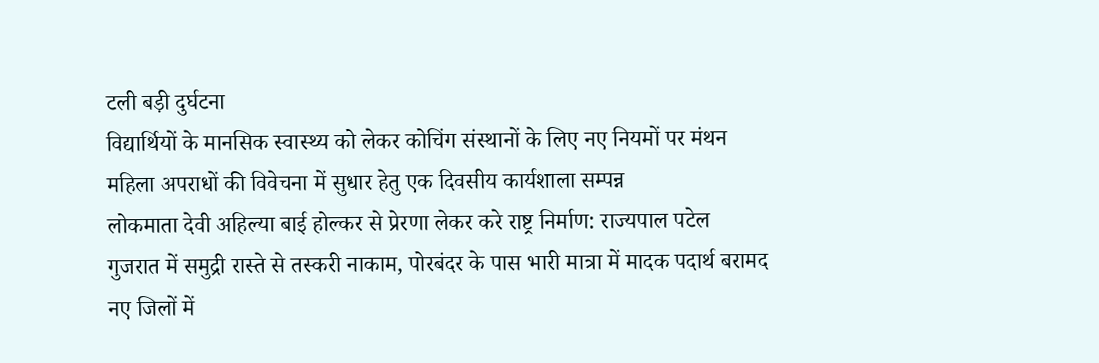टली बड़ी दुर्घटना
विद्यार्थियों के मानसिक स्वास्थ्य को लेकर कोचिंग संस्थानों के लिए नए नियमों पर मंथन
महिला अपराधों की विवेचना में सुधार हेतु एक दिवसीय कार्यशाला सम्पन्न
लोकमाता देवी अहिल्या बाई होल्कर से प्रेरणा लेकर करे राष्ट्र निर्माण: राज्यपाल पटेल
गुजरात में समुद्री रास्ते से तस्करी नाकाम, पोरबंदर के पास भारी मात्रा में मादक पदार्थ बरामद
नए जिलों में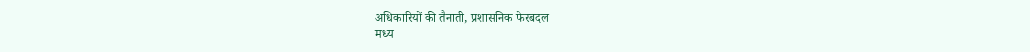अधिकारियों की तैनाती, प्रशासनिक फेरबदल
मध्य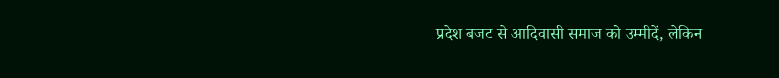प्रदेश बजट से आदिवासी समाज को उम्मीदें, लेकिन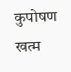कुपोषण खत्म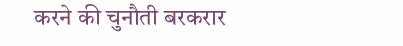करने की चुनौती बरकरार